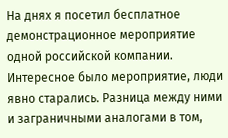На днях я посетил бесплатное демонстрационное мероприятие одной российской компании. Интересное было мероприятие, люди явно старались. Разница между ними и заграничными аналогами в том,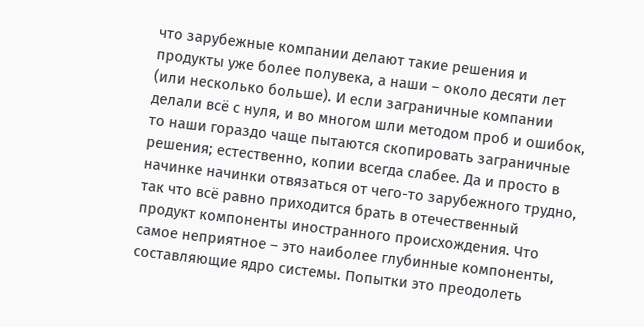что зарубежные компании делают такие решения и продукты уже более полувека, а наши – около десяти лет (или несколько больше). И если заграничные компании делали всё с нуля, и во многом шли методом проб и ошибок, то наши гораздо чаще пытаются скопировать заграничные решения; естественно, копии всегда слабее. Да и просто в начинке начинки отвязаться от чего-то зарубежного трудно, так что всё равно приходится брать в отечественный продукт компоненты иностранного происхождения. Что самое неприятное – это наиболее глубинные компоненты, составляющие ядро системы. Попытки это преодолеть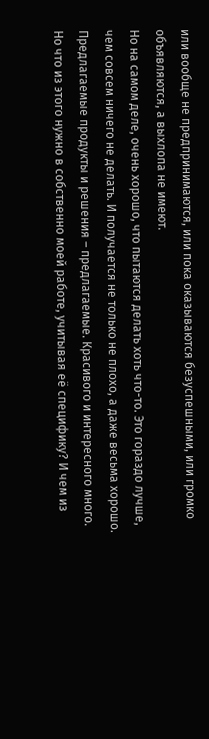или вообще не предпринимаются, или пока оказываются безуспешными, или громко объявляются, а выхлопа не имеют.
Но на самом деле, очень хорошо, что пытаются делать хоть что-то. Это гораздо лучше, чем совсем ничего не делать. И получается не только не плохо, а даже весьма хорошо. Предлагаемые продукты и решения – предлагаемые. Красивого и интересного много. Но что из этого нужно в собственно моей работе, учитывая её специфику? И чем из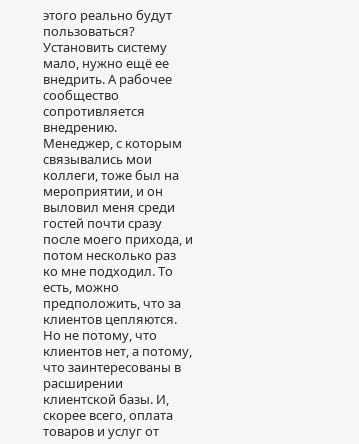этого реально будут пользоваться? Установить систему мало, нужно ещё ее внедрить. А рабочее сообщество сопротивляется внедрению.
Менеджер, с которым связывались мои коллеги, тоже был на мероприятии, и он выловил меня среди гостей почти сразу после моего прихода, и потом несколько раз ко мне подходил. То есть, можно предположить, что за клиентов цепляются. Но не потому, что клиентов нет, а потому, что заинтересованы в расширении клиентской базы. И, скорее всего, оплата товаров и услуг от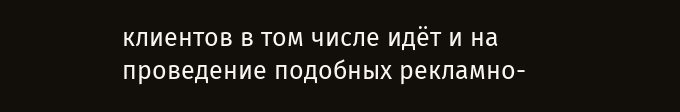клиентов в том числе идёт и на проведение подобных рекламно-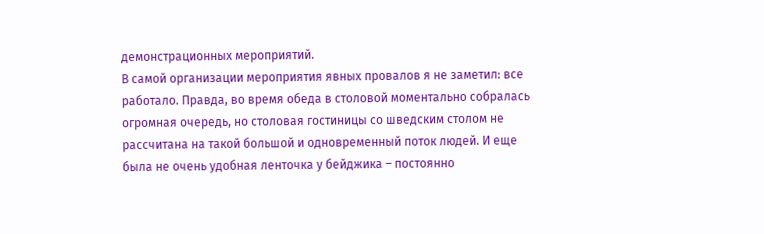демонстрационных мероприятий.
В самой организации мероприятия явных провалов я не заметил: все работало. Правда, во время обеда в столовой моментально собралась огромная очередь, но столовая гостиницы со шведским столом не рассчитана на такой большой и одновременный поток людей. И еще была не очень удобная ленточка у бейджика – постоянно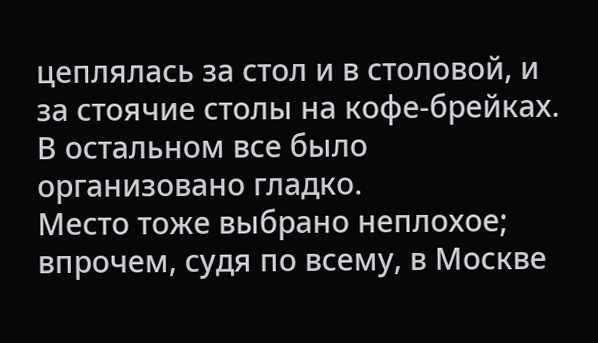цеплялась за стол и в столовой, и за стоячие столы на кофе-брейках. В остальном все было организовано гладко.
Место тоже выбрано неплохое; впрочем, судя по всему, в Москве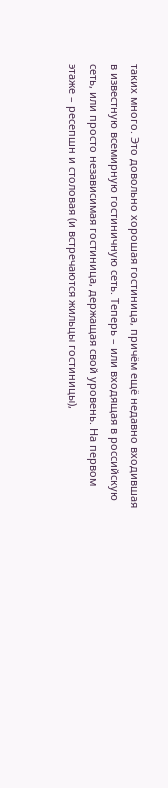таких много. Это довольно хорошая гостиница, причём ещё недавно входившая в известную всемирную гостиничную сеть. Теперь – или входящая в российскую сеть, или просто независимая гостиница, держащая свой уровень. На первом этаже – ресепшн и столовая (и встречаются жильцы гостиницы),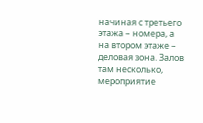начиная с третьего этажа – номера, а на втором этаже – деловая зона. Залов там несколько, мероприятие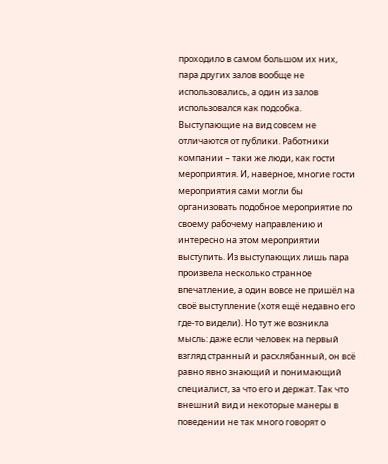проходило в самом большом их них, пара других залов вообще не использовались, а один из залов использовался как подсобка.
Выступающие на вид совсем не отличаются от публики. Работники компании – таки же люди, как гости мероприятия. И, наверное, многие гости мероприятия сами могли бы организовать подобное мероприятие по своему рабочему направлению и интересно на этом мероприятии выступить. Из выступающих лишь пара произвела несколько странное впечатление, а один вовсе не пришёл на своё выступление (хотя ещё недавно его где-то видели). Но тут же возникла мысль: даже если человек на первый взгляд странный и расхлябанный, он всё равно явно знающий и понимающий специалист, за что его и держат. Так что внешний вид и некоторые манеры в поведении не так много говорят о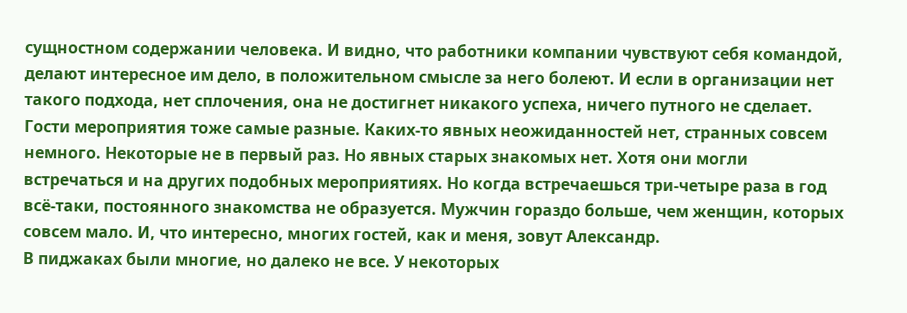сущностном содержании человека. И видно, что работники компании чувствуют себя командой, делают интересное им дело, в положительном смысле за него болеют. И если в организации нет такого подхода, нет сплочения, она не достигнет никакого успеха, ничего путного не сделает.
Гости мероприятия тоже самые разные. Каких-то явных неожиданностей нет, странных совсем немного. Некоторые не в первый раз. Но явных старых знакомых нет. Хотя они могли встречаться и на других подобных мероприятиях. Но когда встречаешься три-четыре раза в год всё-таки, постоянного знакомства не образуется. Мужчин гораздо больше, чем женщин, которых совсем мало. И, что интересно, многих гостей, как и меня, зовут Александр.
В пиджаках были многие, но далеко не все. У некоторых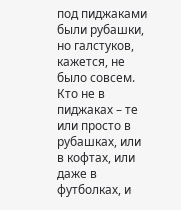под пиджаками были рубашки, но галстуков, кажется, не было совсем. Кто не в пиджаках – те или просто в рубашках, или в кофтах, или даже в футболках, и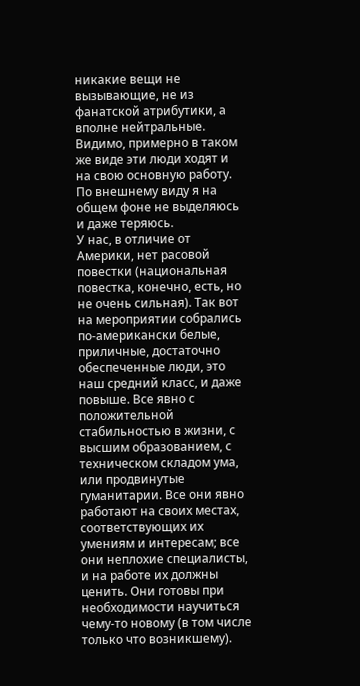никакие вещи не вызывающие, не из фанатской атрибутики, а вполне нейтральные. Видимо, примерно в таком же виде эти люди ходят и на свою основную работу. По внешнему виду я на общем фоне не выделяюсь и даже теряюсь.
У нас, в отличие от Америки, нет расовой повестки (национальная повестка, конечно, есть, но не очень сильная). Так вот на мероприятии собрались по-американски белые, приличные, достаточно обеспеченные люди, это наш средний класс, и даже повыше. Все явно с положительной стабильностью в жизни, с высшим образованием, с техническом складом ума, или продвинутые гуманитарии. Все они явно работают на своих местах, соответствующих их умениям и интересам; все они неплохие специалисты, и на работе их должны ценить. Они готовы при необходимости научиться чему-то новому (в том числе только что возникшему).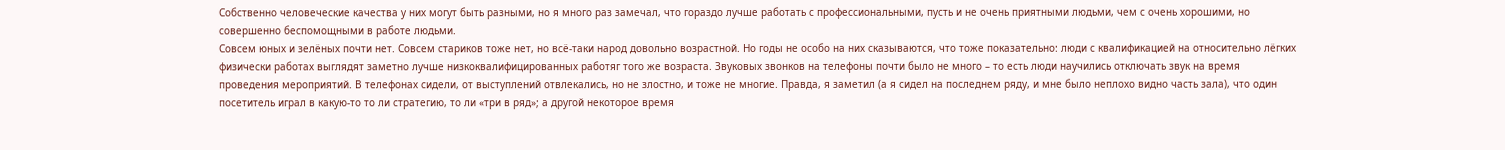Собственно человеческие качества у них могут быть разными, но я много раз замечал, что гораздо лучше работать с профессиональными, пусть и не очень приятными людьми, чем с очень хорошими, но совершенно беспомощными в работе людьми.
Совсем юных и зелёных почти нет. Совсем стариков тоже нет, но всё-таки народ довольно возрастной. Но годы не особо на них сказываются, что тоже показательно: люди с квалификацией на относительно лёгких физически работах выглядят заметно лучше низкоквалифицированных работяг того же возраста. Звуковых звонков на телефоны почти было не много – то есть люди научились отключать звук на время проведения мероприятий. В телефонах сидели, от выступлений отвлекались, но не злостно, и тоже не многие. Правда, я заметил (а я сидел на последнем ряду, и мне было неплохо видно часть зала), что один посетитель играл в какую-то то ли стратегию, то ли «три в ряд»; а другой некоторое время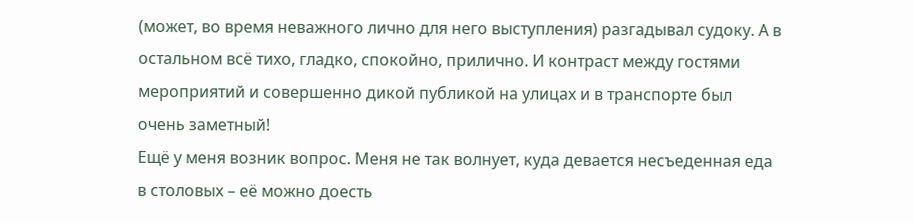(может, во время неважного лично для него выступления) разгадывал судоку. А в остальном всё тихо, гладко, спокойно, прилично. И контраст между гостями мероприятий и совершенно дикой публикой на улицах и в транспорте был очень заметный!
Ещё у меня возник вопрос. Меня не так волнует, куда девается несъеденная еда в столовых – её можно доесть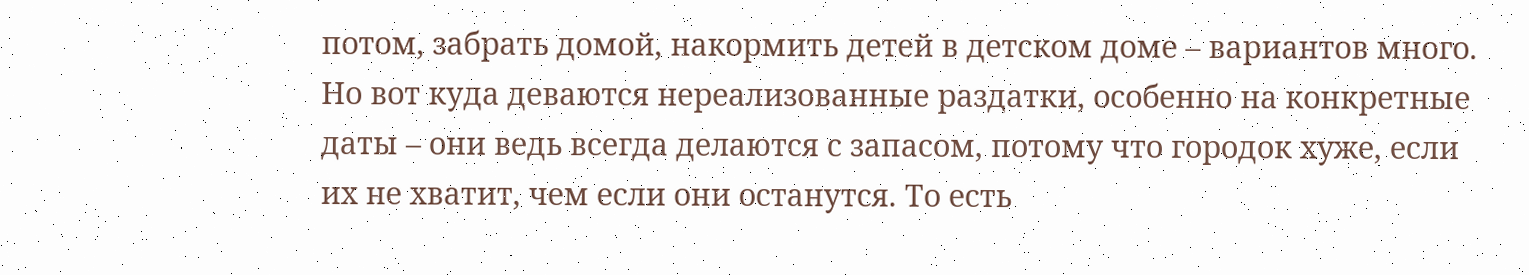потом, забрать домой, накормить детей в детском доме – вариантов много. Но вот куда деваются нереализованные раздатки, особенно на конкретные даты – они ведь всегда делаются с запасом, потому что городок хуже, если их не хватит, чем если они останутся. То есть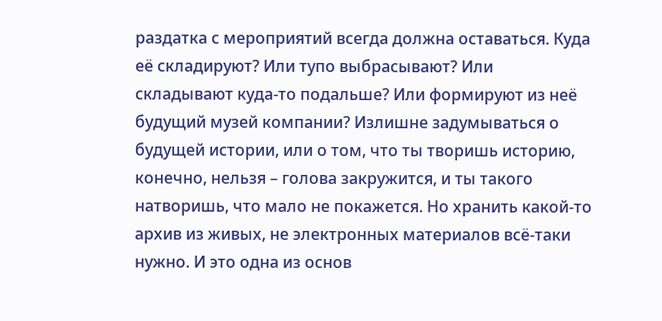раздатка с мероприятий всегда должна оставаться. Куда её складируют? Или тупо выбрасывают? Или складывают куда-то подальше? Или формируют из неё будущий музей компании? Излишне задумываться о будущей истории, или о том, что ты творишь историю, конечно, нельзя – голова закружится, и ты такого натворишь, что мало не покажется. Но хранить какой-то архив из живых, не электронных материалов всё-таки нужно. И это одна из основ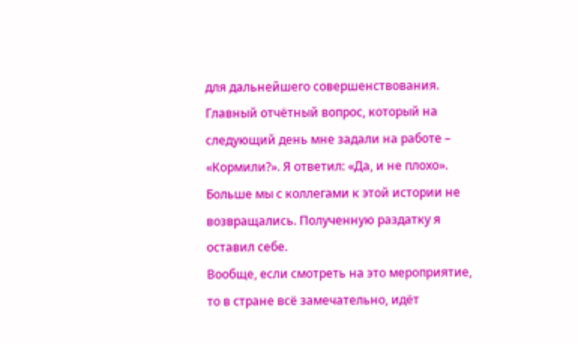для дальнейшего совершенствования.
Главный отчётный вопрос, который на следующий день мне задали на работе – «Кормили?». Я ответил: «Да, и не плохо». Больше мы с коллегами к этой истории не возвращались. Полученную раздатку я оставил себе.
Вообще, если смотреть на это мероприятие, то в стране всё замечательно, идёт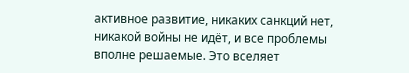активное развитие, никаких санкций нет, никакой войны не идёт, и все проблемы вполне решаемые. Это вселяет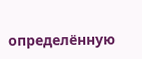определённую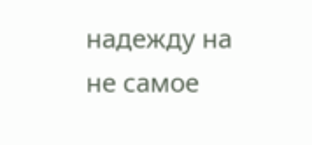надежду на не самое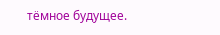тёмное будущее.